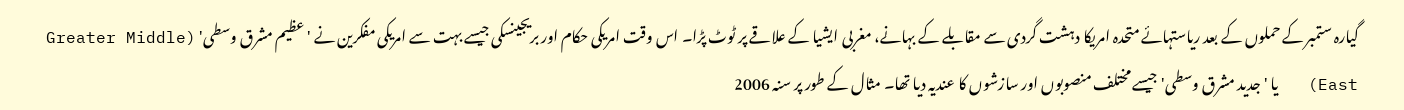گيارہ ستمبر کے حملوں کے بعد ریاستہائے متحدہ امریکا دہشت گردی سے مقابلے کے بہانے، مغربی ایشیا کے علاقے پر ٹوٹ پڑا۔ اس وقت امریکی حکام اور بریجینسکی جیسے بہت سے امریکی مفکرین نے 'عظیم مشرق وسطی' (Greater Middle East)   یا 'جدید مشرق وسطی' جیسے مختلف منصوبوں اور سازشوں کا عندیہ دیا تھا۔ مثال کے طور پر سنہ 2006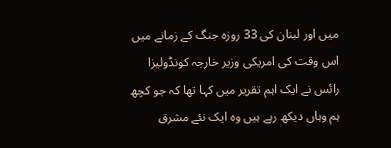میں اور لبنان کی 33 روزہ جنگ کے زمانے میں اس وقت کی امریکی وزیر خارجہ کونڈولیزا رائس نے ایک اہم تقریر میں کہا تھا کہ جو کچھ ہم وہاں دیکھ رہے ہیں وہ ایک نئے مشرق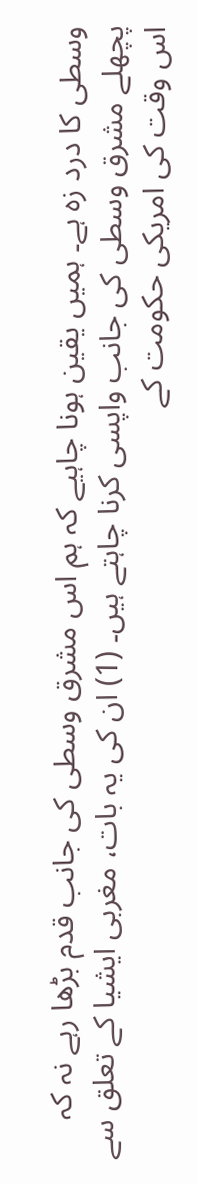وسطی کا درد زہ ہے۔ ہمیں یقین ہونا چاہیے کہ ہم اس مشرق وسطی کی جانب قدم بڑھا رہے نہ کہ پچھلے مشرق وسطی کی جانب واپسی کرنا چاہتے ہیں۔ (1) ان کی یہ بات، مغربی ایشیا کے تعلق سے اس وقت کی امریکی حکومت کے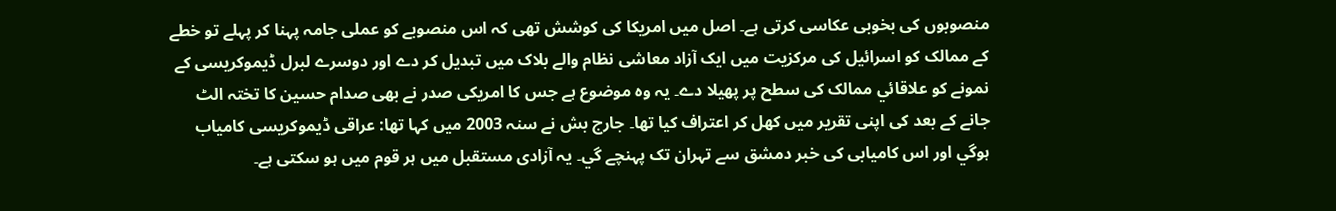منصوبوں کی بخوبی عکاسی کرتی ہے۔ اصل میں امریکا کی کوشش تھی کہ اس منصوبے کو عملی جامہ پہنا کر پہلے تو خطے کے ممالک کو اسرائیل کی مرکزیت میں ایک آزاد معاشی نظام والے بلاک میں تبدیل کر دے اور دوسرے لبرل ڈیموکریسی کے نمونے کو علاقائي ممالک کی سطح پر پھیلا دے۔ یہ وہ موضوع ہے جس کا امریکی صدر نے بھی صدام حسین کا تختہ الٹ جانے کے بعد کی اپنی تقریر میں کھل کر اعتراف کیا تھا۔ جارج بش نے سنہ 2003 میں کہا تھا: عراقی ڈیموکریسی کامیاب ہوگي اور اس کامیابی کی خبر دمشق سے تہران تک پہنچے گي۔ یہ آزادی مستقبل میں ہر قوم میں ہو سکتی ہے۔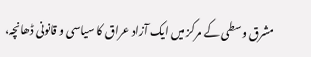مشرق وسطی کے مرکز میں ایک آزاد عراق کا سیاسی و قانونی ڈھانچہ،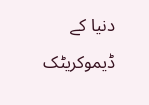دنیا کے ڈیموکریٹک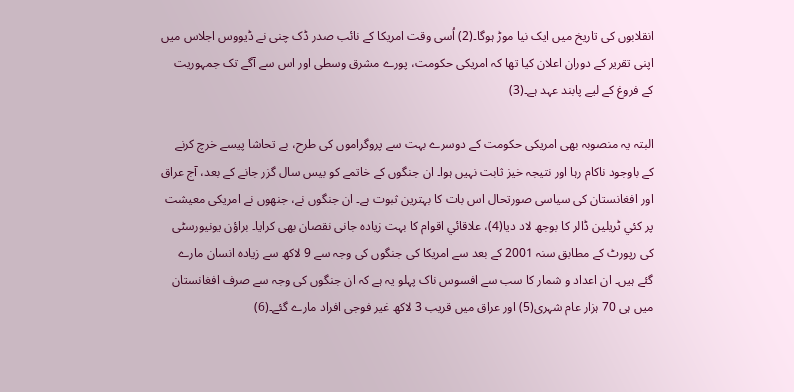انقلابوں کی تاریخ میں ایک نیا موڑ ہوگا۔(2) اُسی وقت امریکا کے نائب صدر ڈک چنی نے ڈیووس اجلاس میں اپنی تقریر کے دوران اعلان کیا تھا کہ امریکی حکومت، پورے مشرق وسطی اور اس سے آگے تک جمہوریت کے فروغ کے لیے پابند عہد ہے۔(3)

البتہ یہ منصوبہ بھی امریکی حکومت کے دوسرے بہت سے پروگراموں کی طرح، بے تحاشا پیسے خرچ کرنے کے باوجود ناکام رہا اور نتیجہ خیز ثابت نہیں ہوا۔ ان جنگوں کے خاتمے کو بیس سال گزر جانے کے بعد، آج عراق اور افغانستان کی سیاسی صورتحال اس بات کا بہترین ثبوت ہے۔ ان جنگوں نے، جنھوں نے امریکی معیشت پر کئي ٹریلین ڈالر کا بوجھ لاد دیا(4)، علاقائي اقوام کا بہت زیادہ جانی نقصان بھی کرایا۔ براؤن یونیورسٹی کی رپورٹ کے مطابق سنہ 2001 کے بعد سے امریکا کی جنگوں کی وجہ سے 9 لاکھ سے زیادہ انسان مارے گئے ہیں۔ ان اعداد و شمار کا سب سے افسوس ناک پہلو یہ ہے کہ ان جنگوں کی وجہ سے صرف افغانستان میں ہی 70 ہزار عام شہری(5) اور عراق میں قریب 3 لاکھ غیر فوجی افراد مارے گئے۔(6)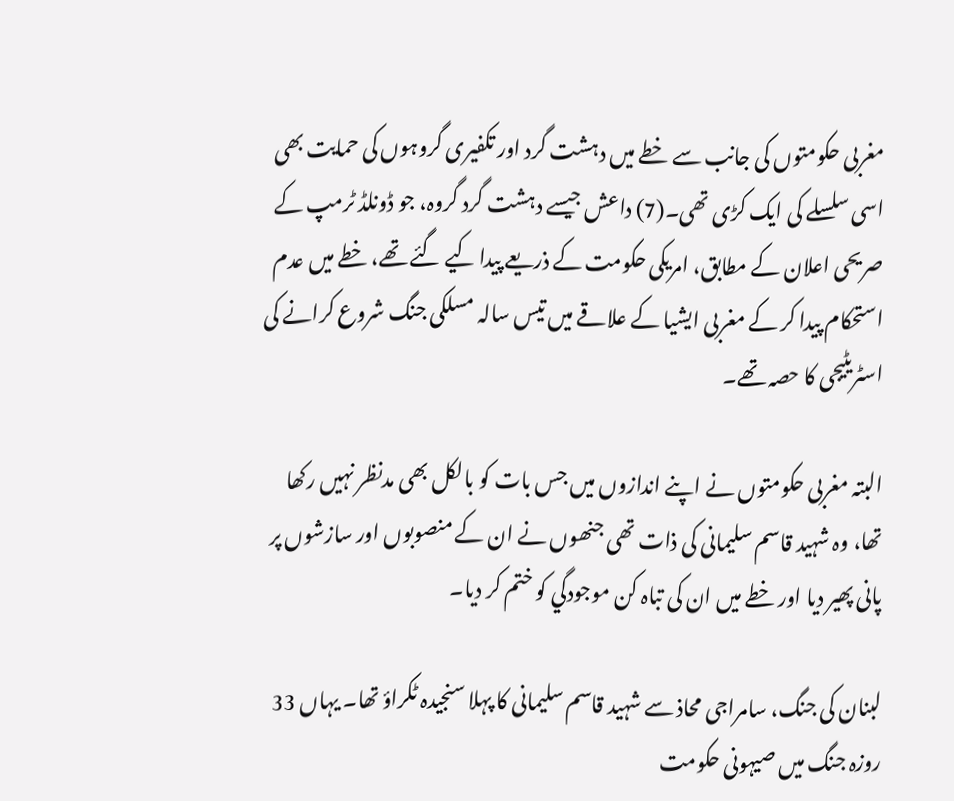مغربی حکومتوں کی جانب سے خطے میں دہشت گرد اور تکفیری گروہوں کی حمایت بھی اسی سلسلے کی ایک کڑی تھی۔(7) داعش جیسے دہشت گرد گروہ، جو ڈونلڈ ٹرمپ کے صریحی اعلان کے مطابق، امریکی حکومت کے ذریعے پیدا کیے گئے تھے، خطے میں عدم استحکام پیدا کر کے مغربی ایشیا کے علاقے میں تیس سالہ مسلکی جنگ شروع کرانے کی اسٹریٹیجی کا حصہ تھے۔

البتہ مغربی حکومتوں نے اپنے اندازوں میں جس بات کو بالکل بھی مدنظر نہیں رکھا تھا، وہ شہید قاسم سلیمانی کی ذات تھی جنھوں نے ان کے منصوبوں اور سازشوں پر پانی پھیر دیا اور خطے میں ان کی تباہ کن موجودگي کو ختم کر دیا۔

لبنان کی جنگ، سامراجی محاذ سے شہید قاسم سلیمانی کا پہلا سنجیدہ ٹکراؤ تھا۔ یہاں 33 روزہ جنگ میں صیہونی حکومت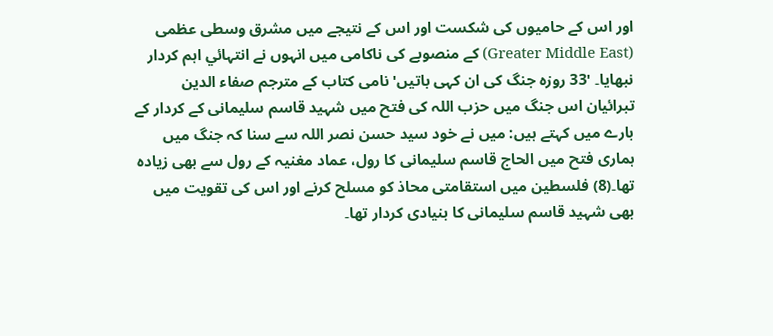اور اس کے حامیوں کی شکست اور اس کے نتیجے میں مشرق وسطی عظمی (Greater Middle East) کے منصوبے کی ناکامی میں انہوں نے انتہائي اہم کردار نبھایا۔ '33 روزہ جنگ کی ان کہی باتیں' نامی کتاب کے مترجم صفاء الدین تبرائيان اس جنگ میں حزب اللہ کی فتح میں شہید قاسم سلیمانی کے کردار کے بارے میں کہتے ہیں: میں نے خود سید حسن نصر اللہ سے سنا کہ جنگ میں ہماری فتح میں الحاج قاسم سلیمانی کا رول، عماد مغنیہ کے رول سے بھی زیادہ تھا۔(8) فلسطین میں استقامتی محاذ کو مسلح کرنے اور اس کی تقویت میں بھی شہید قاسم سلیمانی کا بنیادی کردار تھا۔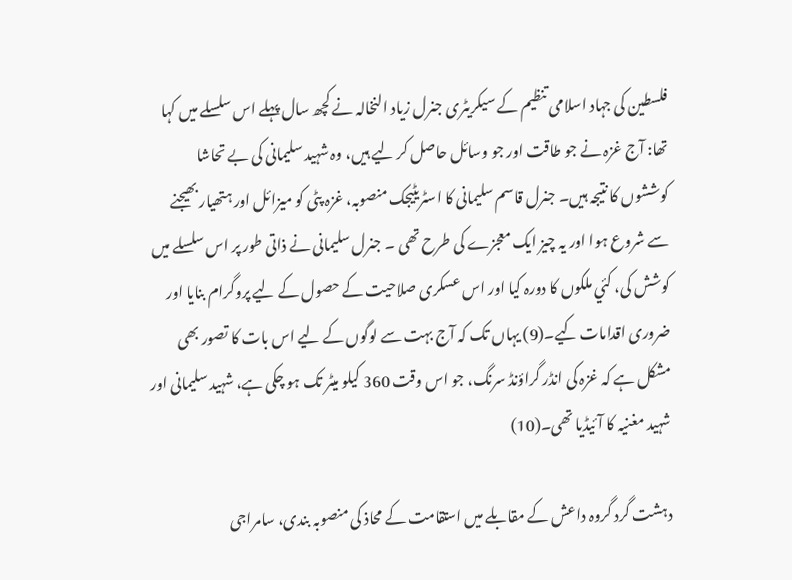فلسطین کی جہاد اسلامی تنظیم کے سیکریٹری جنرل زیاد النخالہ نے کچھ سال پہلے اس سلسلے میں کہا تھا: آج غزہ نے جو طاقت اور جو وسائل حاصل کر لیے ہیں، وہ شہید سلیمانی کی بے تحاشا کوششوں کا نتیجہ ہیں۔ جنرل قاسم سلیمانی کا اسٹریٹیجک منصوبہ، غزہ پٹی کو میزائل اور ہتھیار بھیجنے سے شروع ہوا اور یہ چیز ایک معجزے کی طرح تھی ۔ جنرل سلیمانی نے ذاتی طور پر اس سلسلے میں کوشش کی، کئي ملکوں کا دورہ کیا اور اس عسکری صلاحیت کے حصول کے لیے پروگرام بنایا اور ضروری اقدامات کیے۔(9) یہاں تک کہ آج بہت سے لوگوں کے لیے اس بات کا تصور بھی مشکل ہے کہ غزہ کی انڈر گراؤنڈ سرنگ، جو اس وقت 360 کیلو میٹر تک ہو چکی ہے، شہید سلیمانی اور شہید مغنیہ کا آئيڈیا تھی۔(10)

دہشت گرد گروہ داعش کے مقابلے میں استقامت کے محاذ کی منصوبہ بندی، سامراجی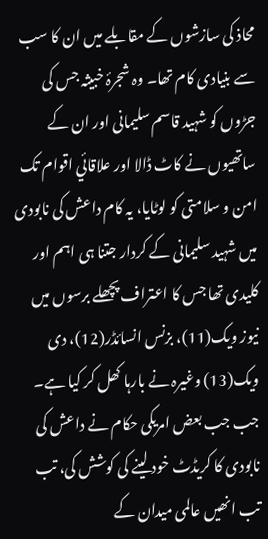محاذ کی سازشوں کے مقابلے میں ان کا سب سے بنیادی کام تھا۔ وہ شجرۂ خبیثہ جس کی جڑوں کو شہید قاسم سلیمانی اور ان کے ساتھیوں نے کاٹ ڈالا اور علاقائي اقوام تک امن و سلامتی کو لوٹایا، یہ کام داعش کی نابودی میں شہید سلیمانی کے کردار جتنا ہی اہم اور کلیدی تھا جس کا اعتراف پچھلے برسوں میں نیوز ویک(11)، بزنس انسائڈر(12)، دی ویک(13) وغیرہ نے بارہا کھل کر کیا ہے۔ جب جب بعض امریکی حکام نے داعش کی نابودی کا کریڈٹ خود لینے کی کوشش کی، تب تب انھیں عالمی میدان کے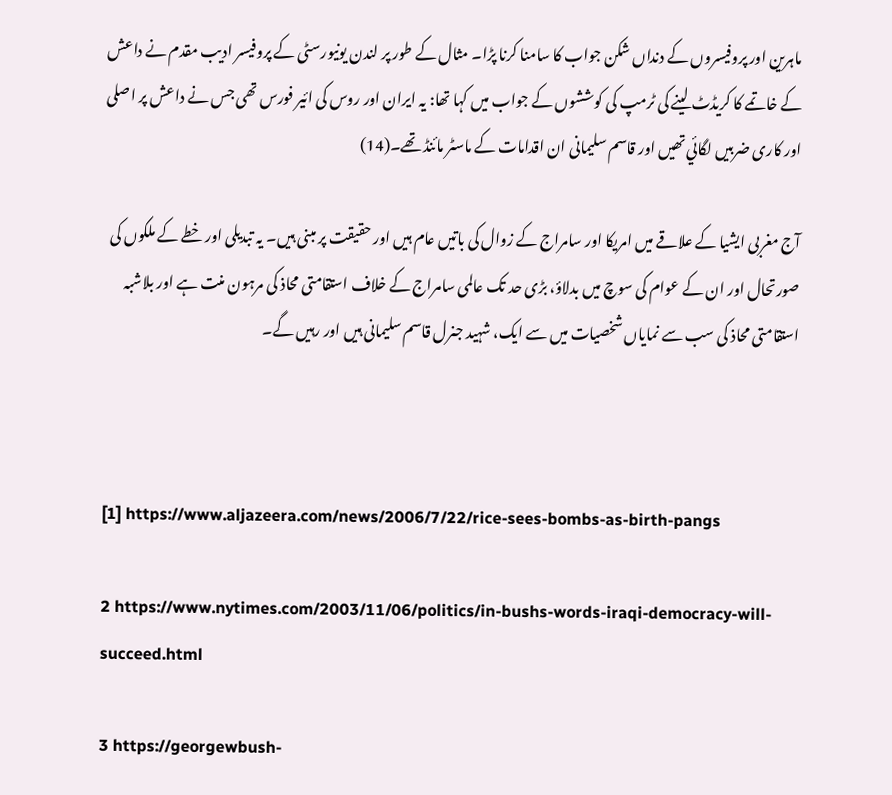ماہرین اور پروفیسروں کے دنداں شکن جواب کا سامنا کرنا پڑا۔ مثال کے طور پر لندن یونیورسٹی کے پروفیسر ادیب مقدم نے داعش کے خاتمے کا کریڈٹ لینے کی ٹرمپ کی کوششوں کے جواب میں کہا تھا: یہ ایران اور روس کی ائير فورس تھی جس نے داعش پر اصلی اور کاری ضربیں لگائي تھیں اور قاسم سلیمانی ان اقدامات کے ماسٹر مائنڈ تھے۔(14)

آج مغربی ایشیا کے علاقے میں امریکا اور سامراج کے زوال کی باتیں عام ہیں اور حقیقت پر مبنی ہیں۔ یہ تبدیلی اور خطے کے ملکوں کی صورتحال اور ان کے عوام کی سوچ میں بدلاؤ، بڑی حد تک عالمی سامراج کے خلاف استقامتی محاذ کی مرہون منت ہے اور بلاشبہ استقامتی محاذ کی سب سے نمایاں شخصیات میں سے ایک، شہید جنرل قاسم سلیمانی ہیں اور رہیں گے۔



[1] https://www.aljazeera.com/news/2006/7/22/rice-sees-bombs-as-birth-pangs

2 https://www.nytimes.com/2003/11/06/politics/in-bushs-words-iraqi-democracy-will-succeed.html

3 https://georgewbush-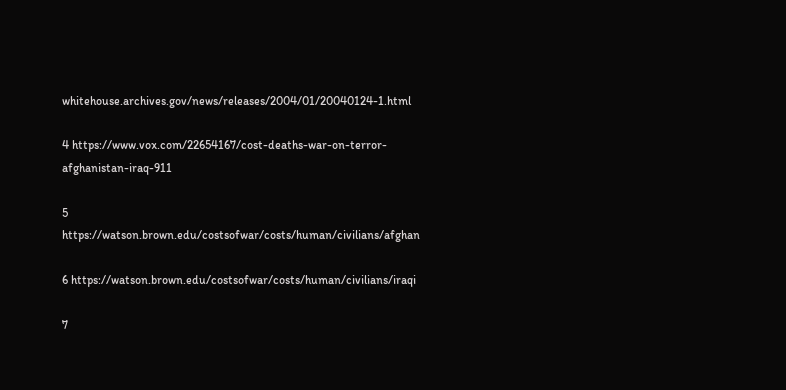whitehouse.archives.gov/news/releases/2004/01/20040124-1.html

4 https://www.vox.com/22654167/cost-deaths-war-on-terror-afghanistan-iraq-911

5 https://watson.brown.edu/costsofwar/costs/human/civilians/afghan

6 https://watson.brown.edu/costsofwar/costs/human/civilians/iraqi

7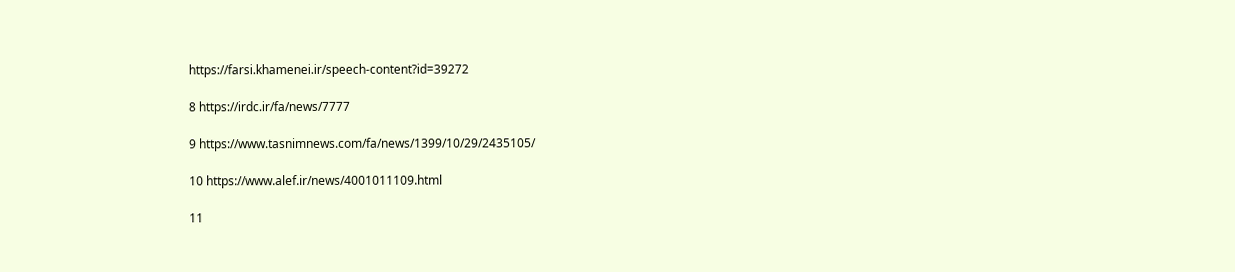https://farsi.khamenei.ir/speech-content?id=39272

8 https://irdc.ir/fa/news/7777

9 https://www.tasnimnews.com/fa/news/1399/10/29/2435105/

10 https://www.alef.ir/news/4001011109.html

11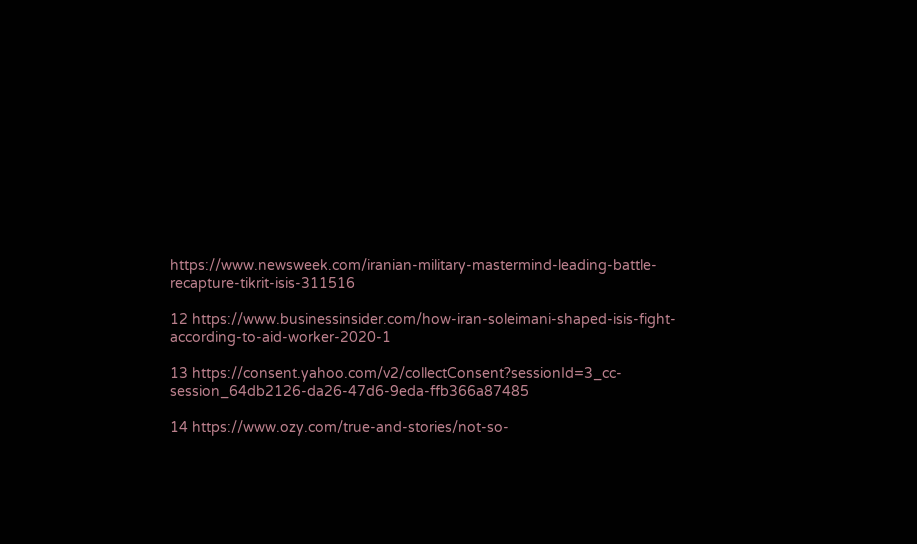https://www.newsweek.com/iranian-military-mastermind-leading-battle-recapture-tikrit-isis-311516

12 https://www.businessinsider.com/how-iran-soleimani-shaped-isis-fight-according-to-aid-worker-2020-1

13 https://consent.yahoo.com/v2/collectConsent?sessionId=3_cc-session_64db2126-da26-47d6-9eda-ffb366a87485

14 https://www.ozy.com/true-and-stories/not-so-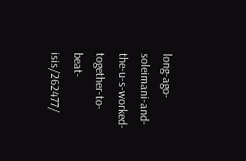long-ago-soleimani-and-the-u-s-worked-together-to-beat-isis/262477/